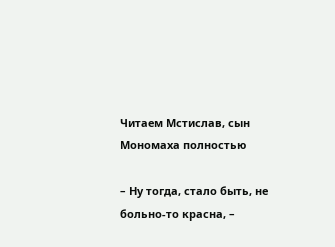Читаем Мстислав, сын Мономаха полностью

– Ну тогда, стало быть, не больно-то красна, –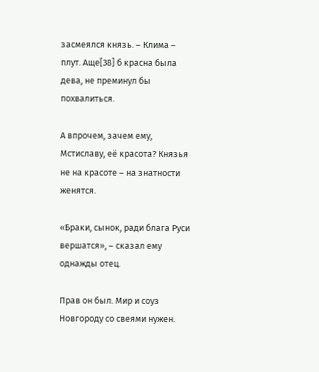засмеялся князь. – Клима – плут. Аще[38] б красна была дева, не преминул бы похвалиться.

А впрочем, зачем ему, Мстиславу, её красота? Князья не на красоте – на знатности женятся.

«Браки, сынок, ради блага Руси вершатся», – сказал ему однажды отец.

Прав он был. Мир и соуз Новгороду со свеями нужен.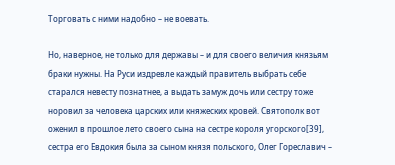Торговать с ними надобно – не воевать.

Но, наверное, не только для державы – и для своего величия князьям браки нужны. На Руси издревле каждый правитель выбрать себе старался невесту познатнее, а выдать замуж дочь или сестру тоже норовил за человека царских или княжеских кровей. Святополк вот оженил в прошлое лето своего сына на сестре короля угорского[39], сестра его Евдокия была за сыном князя польского, Олег Гореславич –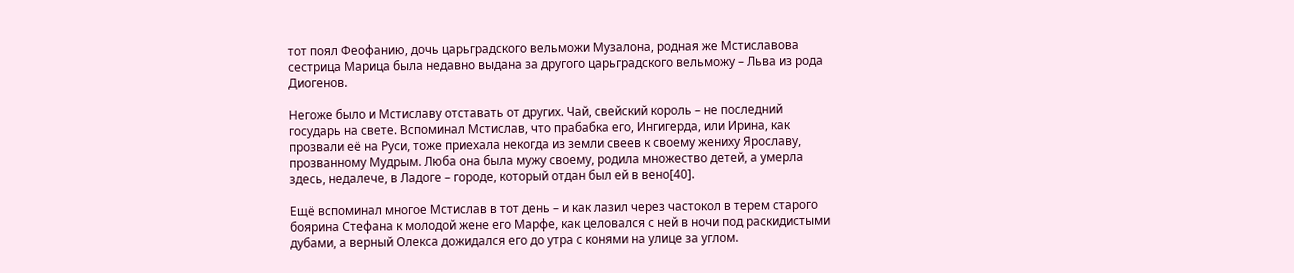тот поял Феофанию, дочь царьградского вельможи Музалона, родная же Мстиславова сестрица Марица была недавно выдана за другого царьградского вельможу – Льва из рода Диогенов.

Негоже было и Мстиславу отставать от других. Чай, свейский король – не последний государь на свете. Вспоминал Мстислав, что прабабка его, Ингигерда, или Ирина, как прозвали её на Руси, тоже приехала некогда из земли свеев к своему жениху Ярославу, прозванному Мудрым. Люба она была мужу своему, родила множество детей, а умерла здесь, недалече, в Ладоге – городе, который отдан был ей в вено[40].

Ещё вспоминал многое Мстислав в тот день – и как лазил через частокол в терем старого боярина Стефана к молодой жене его Марфе, как целовался с ней в ночи под раскидистыми дубами, а верный Олекса дожидался его до утра с конями на улице за углом.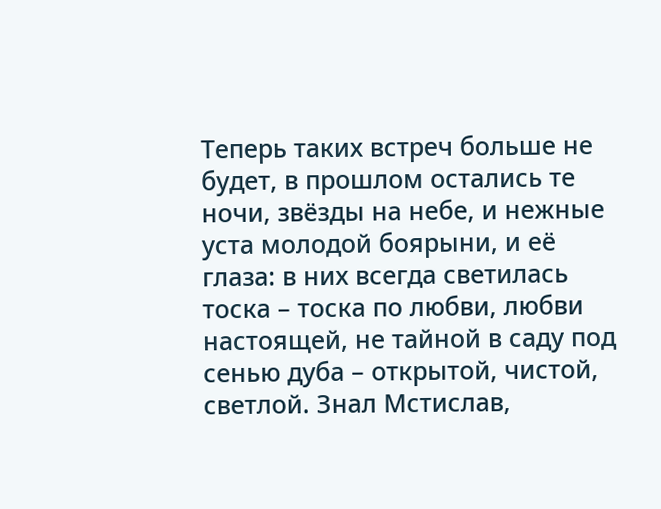Теперь таких встреч больше не будет, в прошлом остались те ночи, звёзды на небе, и нежные уста молодой боярыни, и её глаза: в них всегда светилась тоска – тоска по любви, любви настоящей, не тайной в саду под сенью дуба – открытой, чистой, светлой. Знал Мстислав,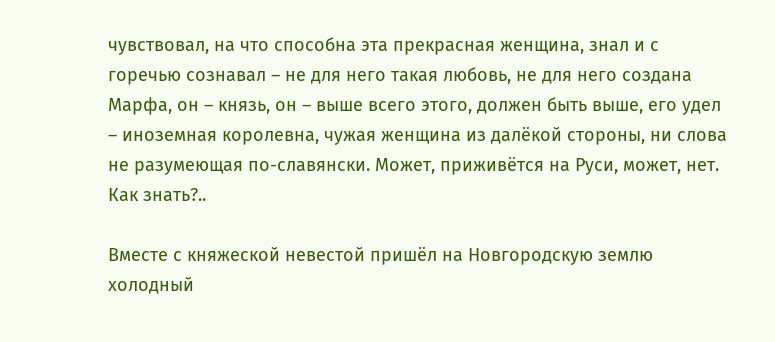чувствовал, на что способна эта прекрасная женщина, знал и с горечью сознавал – не для него такая любовь, не для него создана Марфа, он – князь, он – выше всего этого, должен быть выше, его удел – иноземная королевна, чужая женщина из далёкой стороны, ни слова не разумеющая по-славянски. Может, приживётся на Руси, может, нет. Как знать?..

Вместе с княжеской невестой пришёл на Новгородскую землю холодный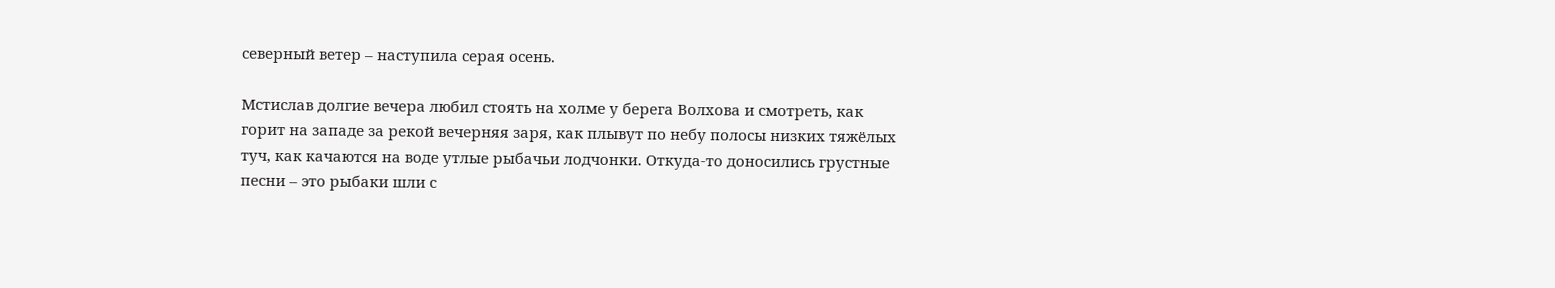северный ветер – наступила серая осень.

Мстислав долгие вечера любил стоять на холме у берега Волхова и смотреть, как горит на западе за рекой вечерняя заря, как плывут по небу полосы низких тяжёлых туч, как качаются на воде утлые рыбачьи лодчонки. Откуда-то доносились грустные песни – это рыбаки шли с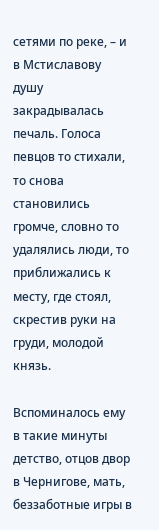сетями по реке, – и в Мстиславову душу закрадывалась печаль. Голоса певцов то стихали, то снова становились громче, словно то удалялись люди, то приближались к месту, где стоял, скрестив руки на груди, молодой князь.

Вспоминалось ему в такие минуты детство, отцов двор в Чернигове, мать, беззаботные игры в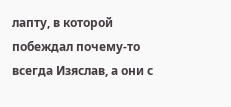лапту, в которой побеждал почему-то всегда Изяслав, а они с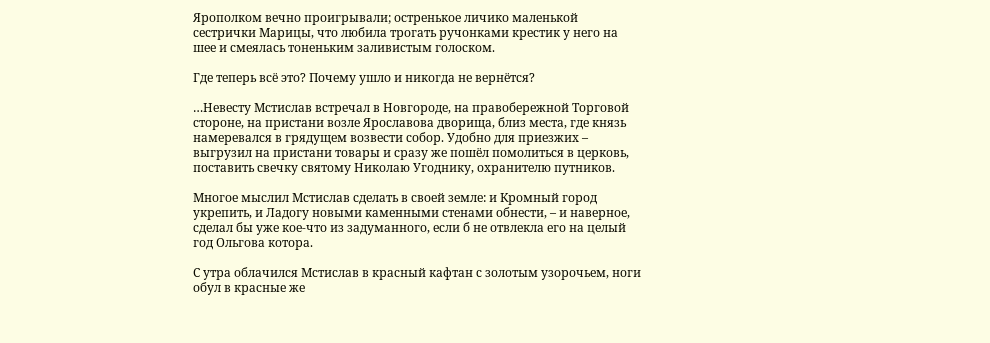Ярополком вечно проигрывали; остренькое личико маленькой сестрички Марицы, что любила трогать ручонками крестик у него на шее и смеялась тоненьким заливистым голоском.

Где теперь всё это? Почему ушло и никогда не вернётся?

…Невесту Мстислав встречал в Новгороде, на правобережной Торговой стороне, на пристани возле Ярославова дворища, близ места, где князь намеревался в грядущем возвести собор. Удобно для приезжих – выгрузил на пристани товары и сразу же пошёл помолиться в церковь, поставить свечку святому Николаю Угоднику, охранителю путников.

Многое мыслил Мстислав сделать в своей земле: и Кромный город укрепить, и Ладогу новыми каменными стенами обнести, – и наверное, сделал бы уже кое-что из задуманного, если б не отвлекла его на целый год Ольгова котора.

С утра облачился Мстислав в красный кафтан с золотым узорочьем, ноги обул в красные же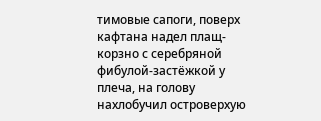тимовые сапоги, поверх кафтана надел плащ-корзно с серебряной фибулой-застёжкой у плеча, на голову нахлобучил островерхую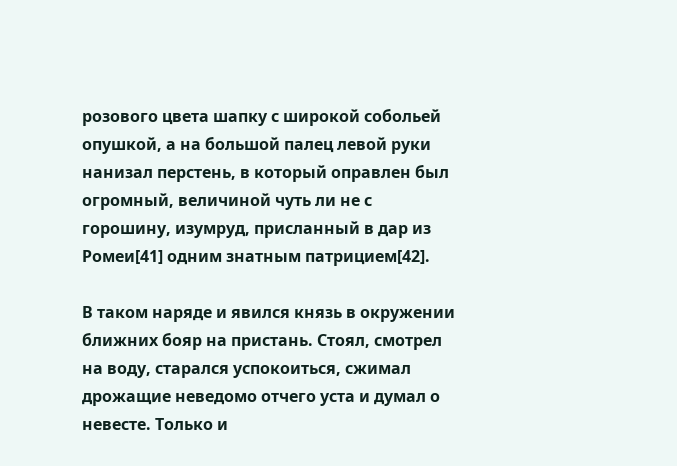розового цвета шапку с широкой собольей опушкой, а на большой палец левой руки нанизал перстень, в который оправлен был огромный, величиной чуть ли не с горошину, изумруд, присланный в дар из Ромеи[41] одним знатным патрицием[42].

В таком наряде и явился князь в окружении ближних бояр на пристань. Стоял, смотрел на воду, старался успокоиться, сжимал дрожащие неведомо отчего уста и думал о невесте. Только и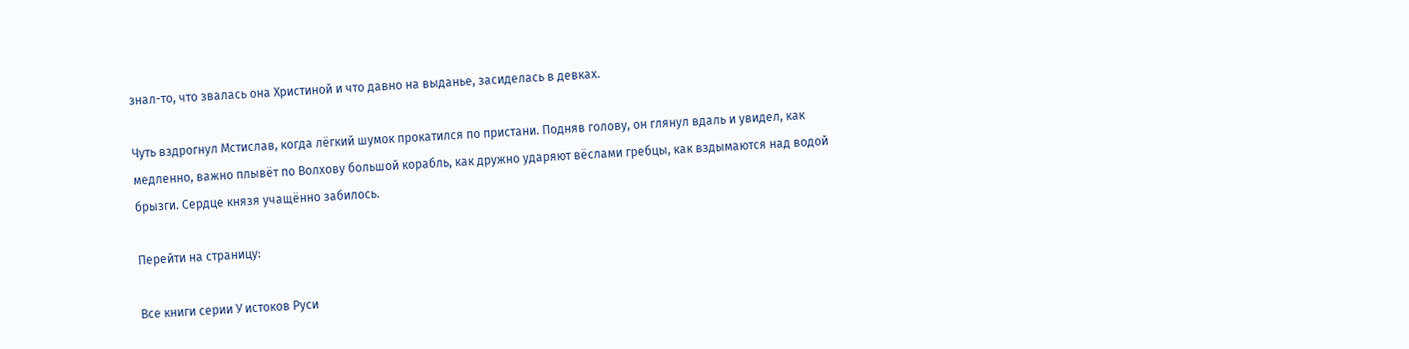знал-то, что звалась она Христиной и что давно на выданье, засиделась в девках.

Чуть вздрогнул Мстислав, когда лёгкий шумок прокатился по пристани. Подняв голову, он глянул вдаль и увидел, как медленно, важно плывёт по Волхову большой корабль, как дружно ударяют вёслами гребцы, как вздымаются над водой брызги. Сердце князя учащённо забилось.

Перейти на страницу:

Все книги серии У истоков Руси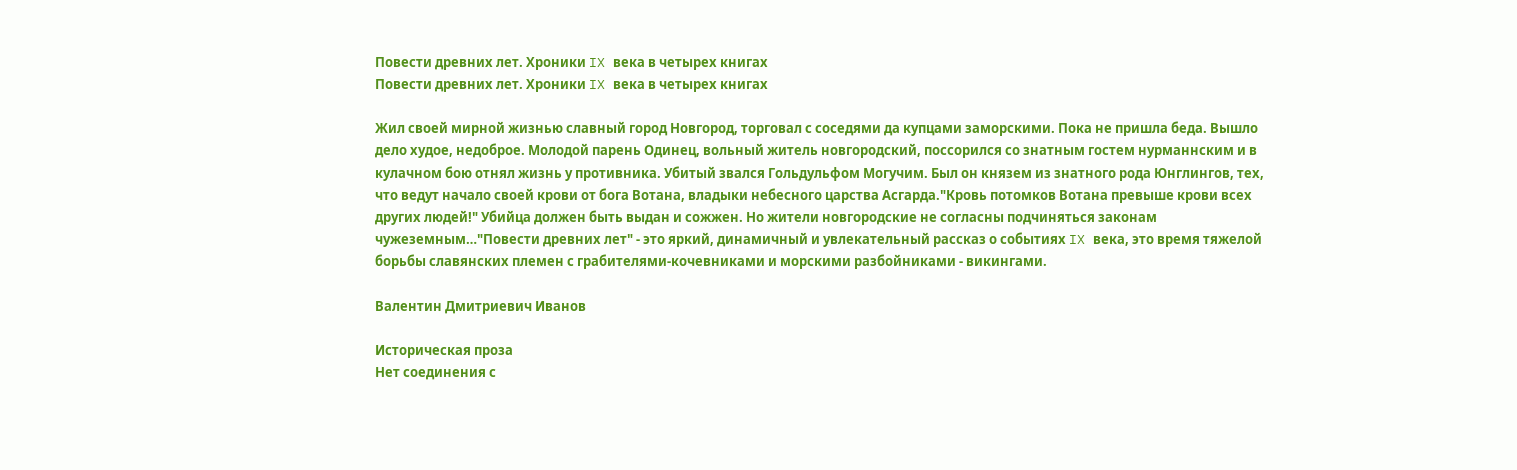Повести древних лет. Хроники IX века в четырех книгах
Повести древних лет. Хроники IX века в четырех книгах

Жил своей мирной жизнью славный город Новгород, торговал с соседями да купцами заморскими. Пока не пришла беда. Вышло дело худое, недоброе. Молодой парень Одинец, вольный житель новгородский, поссорился со знатным гостем нурманнским и в кулачном бою отнял жизнь у противника. Убитый звался Гольдульфом Могучим. Был он князем из знатного рода Юнглингов, тех, что ведут начало своей крови от бога Вотана, владыки небесного царства Асгарда."Кровь потомков Вотана превыше крови всех других людей!" Убийца должен быть выдан и сожжен. Но жители новгородские не согласны подчиняться законам чужеземным…"Повести древних лет" - это яркий, динамичный и увлекательный рассказ о событиях IX века, это время тяжелой борьбы славянских племен с грабителями-кочевниками и морскими разбойниками - викингами.

Валентин Дмитриевич Иванов

Историческая проза
Нет соединения с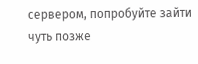сервером, попробуйте зайти чуть позже